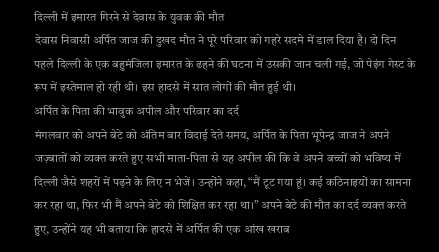दिल्ली में इमारत गिरने से देवास के युवक की मौत
देवास निवासी अर्पित जाज की दुखद मौत ने पूरे परिवार को गहरे सदमे में डाल दिया है। दो दिन पहले दिल्ली के एक बहुमंजिला इमारत के ढहने की घटना में उसकी जान चली गई, जो पेइंग गेस्ट के रूप में इस्तेमाल हो रही थी। इस हादसे में सात लोगों की मौत हुई थी।
अर्पित के पिता की भावुक अपील और परिवार का दर्द
मंगलवार को अपने बेटे को अंतिम बार विदाई देते समय, अर्पित के पिता भूपेन्द्र जाज ने अपने जज़्बातों को व्यक्त करते हुए सभी माता-पिता से यह अपील की कि वे अपने बच्चों को भविष्य में दिल्ली जैसे शहरों में पढ़ने के लिए न भेजें। उन्होंने कहा, “मैं टूट गया हूं। कई कठिनाइयों का सामना कर रहा था, फिर भी मैं अपने बेटे को शिक्षित कर रहा था।” अपने बेटे की मौत का दर्द व्यक्त करते हुए, उन्होंने यह भी बताया कि हादसे में अर्पित की एक आंख खराब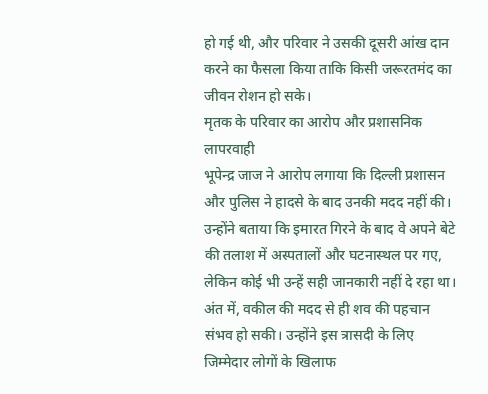हो गई थी, और परिवार ने उसकी दूसरी आंख दान करने का फैसला किया ताकि किसी जरूरतमंद का जीवन रोशन हो सके।
मृतक के परिवार का आरोप और प्रशासनिक लापरवाही
भूपेन्द्र जाज ने आरोप लगाया कि दिल्ली प्रशासन और पुलिस ने हादसे के बाद उनकी मदद नहीं की। उन्होंने बताया कि इमारत गिरने के बाद वे अपने बेटे की तलाश में अस्पतालों और घटनास्थल पर गए, लेकिन कोई भी उन्हें सही जानकारी नहीं दे रहा था। अंत में, वकील की मदद से ही शव की पहचान संभव हो सकी। उन्होंने इस त्रासदी के लिए जिम्मेदार लोगों के खिलाफ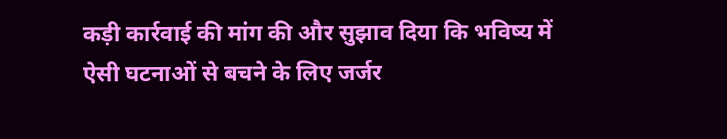कड़ी कार्रवाई की मांग की और सुझाव दिया कि भविष्य में ऐसी घटनाओं से बचने के लिए जर्जर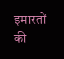इमारतों की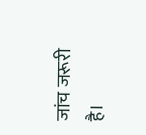जांच जरूरी है।